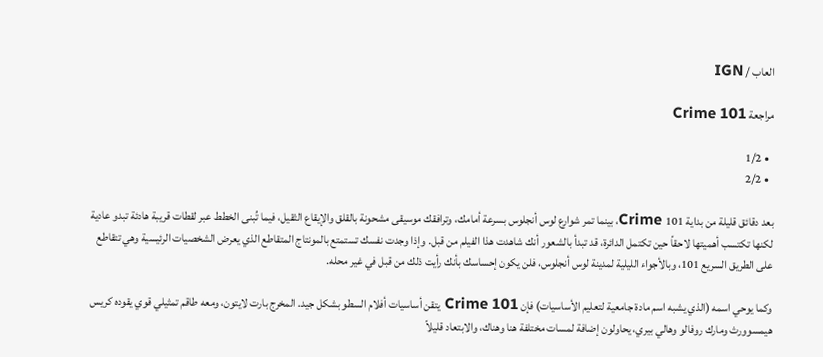العاب / IGN

مراجعة Crime 101

  • 1/2
  • 2/2

بعد دقائق قليلة من بداية Crime 101، بينما تمر شوارع لوس أنجلوس بسرعة أمامك، وترافقك موسيقى مشحونة بالقلق والإيقاع الثقيل، فيما تُبنى الخطط عبر لقطات قريبة هادئة تبدو عادية لكنها تكتسب أهميتها لاحقاً حين تكتمل الدائرة، قد تبدأ بالشعور أنك شاهدت هذا الفيلم من قبل. وإذا وجدت نفسك تستمتع بالمونتاج المتقاطع الذي يعرض الشخصيات الرئيسية وهي تتقاطع على الطريق السريع 101، وبالأجواء الليلية لمدينة لوس أنجلوس، فلن يكون إحساسك بأنك رأيت ذلك من قبل في غير محله.

وكما يوحي اسمه (الذي يشبه اسم مادة جامعية لتعليم الأساسيات) فإن Crime 101 يتقن أساسيات أفلام السطو بشكل جيد. المخرج بارت لايتون، ومعه طاقم تمثيلي قوي يقوده كريس هيمسوورث ومارك روفالو وهالي بيري، يحاولون إضافة لمسات مختلفة هنا وهناك، والابتعاد قليلاً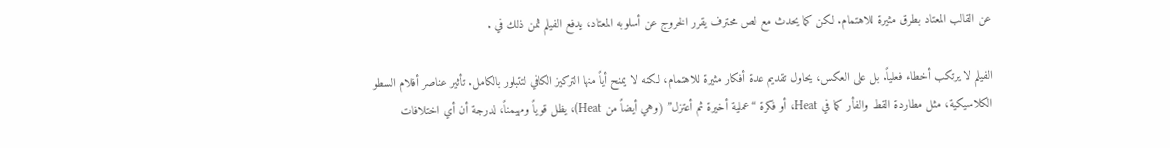عن القالب المعتاد بطرق مثيرة للاهتمام. لكن كما يحدث مع لص محترف يقرر الخروج عن أسلوبه المعتاد، يدفع الفيلم ثمن ذلك في .

الفيلم لا يرتكب أخطاء فعلياً. بل على العكس، يحاول تقديم عدة أفكار مثيرة للاهتمام، لكنه لا يمنح أياً منها التركيز الكافي لتتبلور بالكامل. تأثير عناصر أفلام السطو الكلاسيكية، مثل مطاردة القط والفأر كما في Heat، أو فكرة “عملية أخيرة ثم أعتزل” (وهي أيضاً من Heat)، يظل قوياً ومهيمناً، لدرجة أن أي اختلافات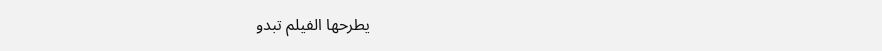يطرحها الفيلم تبدو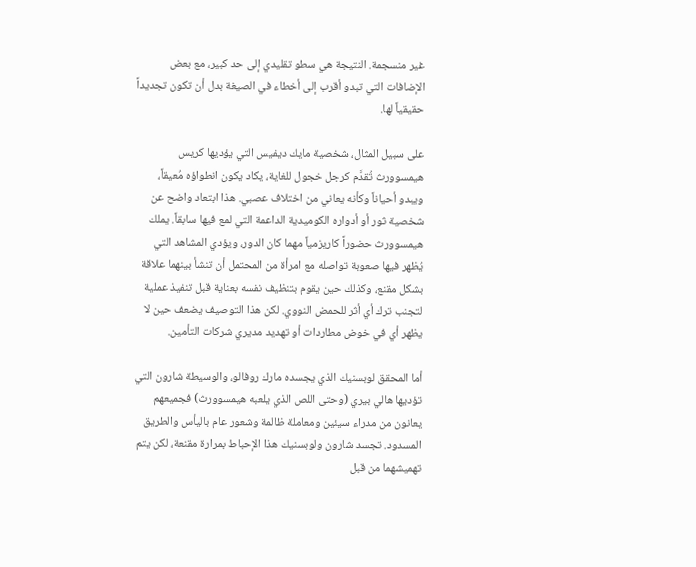غير منسجمة. النتيجة هي سطو تقليدي إلى حد كبير، مع بعض الإضافات التي تبدو أقرب إلى أخطاء في الصيغة بدل أن تكون تجديداً حقيقياً لها.

على سبيل المثال، شخصية مايك ديفيس التي يؤديها كريس هيمسوورث تُقدَّم كرجل خجول للغاية، يكاد يكون انطواؤه مُعيقاً، ويبدو أحياناً وكأنه يعاني من اختلاف عصبي. هذا ابتعاد واضح عن شخصية ثور أو أدواره الكوميدية الداعمة التي لمع فيها سابقاً. يملك هيمسوورث حضوراً كاريزمياً مهما كان الدور، ويؤدي المشاهد التي يُظهر فيها صعوبة تواصله مع امرأة من المحتمل أن تنشأ بينهما علاقة بشكل مقنع، وكذلك حين يقوم بتنظيف نفسه بعناية قبل تنفيذ عملية لتجنب ترك أي أثر للحمض النووي. لكن هذا التوصيف يضعف حين لا يظهر أي في خوض مطاردات أو تهديد مديري شركات التأمين.

أما المحقق لوبسنيك الذي يجسده مارك روفالو، والوسيطة شارون التي تؤديها هالي بيري (وحتى اللص الذي يلعبه هيمسوورث) فجميعهم يعانون من مدراء سيئين ومعاملة ظالمة وشعور عام باليأس والطريق المسدود. تجسد شارون ولوبسنيك هذا الإحباط بمرارة مقنعة، لكن يتم تهميشهما من قبل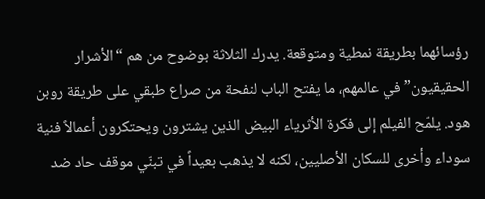رؤسائهما بطريقة نمطية ومتوقعة. يدرك الثلاثة بوضوح من هم “الأشرار الحقيقيون” في عالمهم، ما يفتح الباب لنفحة من صراع طبقي على طريقة روبن هود. يلمّح الفيلم إلى فكرة الأثرياء البيض الذين يشترون ويحتكرون أعمالاً فنية سوداء وأخرى للسكان الأصليين، لكنه لا يذهب بعيداً في تبنّي موقف حاد ضد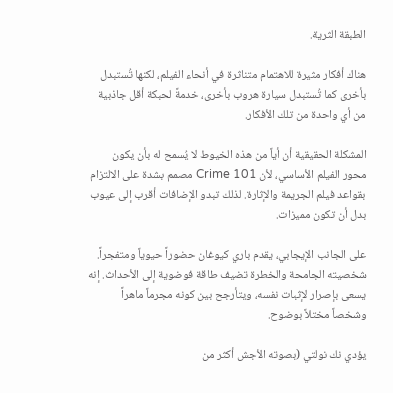الطبقة الثرية.

هناك أفكار مثيرة للاهتمام متناثرة في أنحاء الفيلم، لكنها تُستبدل بأخرى كما تُستبدل سيارة هروب بأخرى، خدمةً لحبكة أقل جاذبية من أي واحدة من تلك الأفكار.

المشكلة الحقيقية أن أياً من هذه الخيوط لا يُسمح له بأن يكون محور الفيلم الأساسي، لأن Crime 101 مصمم بشدة على الالتزام بقواعد فيلم الجريمة والإثارة. لذلك تبدو الإضافات أقرب إلى عيوب بدل أن تكون مميزات.

على الجانب الإيجابي، يقدم باري كيوغان حضوراً حيوياً ومتفجراً. شخصيته الجامحة والخطرة تضيف طاقة فوضوية إلى الأحداث. إنه يسعى بإصرار لإثبات نفسه، ويتأرجح بين كونه مجرماً ماهراً وشخصاً مختلاً بوضوح.

يؤدي نك نولتي (بصوته الأجش أكثر من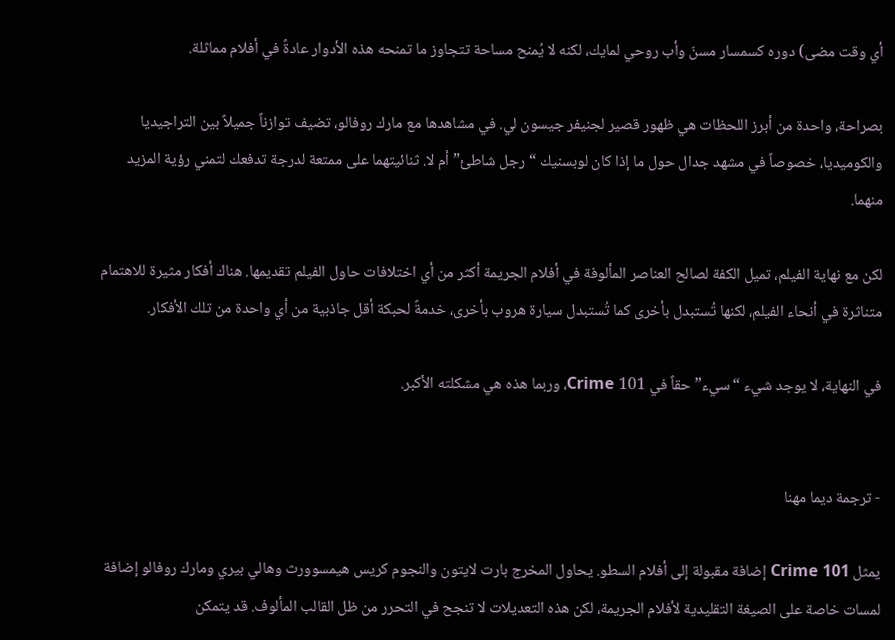أي وقت مضى) دوره كسمسار مسنّ وأب روحي لمايك، لكنه لا يُمنح مساحة تتجاوز ما تمنحه هذه الأدوار عادةً في أفلام مماثلة.

بصراحة، واحدة من أبرز اللحظات هي ظهور قصير لجنيفر جيسون لي. في مشاهدها مع مارك روفالو، تضيف توازناً جميلاً بين التراجيديا والكوميديا، خصوصاً في مشهد جدال حول ما إذا كان لوبسنيك “رجل شاطئ” أم لا. ثنائيتهما على ممتعة لدرجة تدفعك لتمني رؤية المزيد منهما.

لكن مع نهاية الفيلم، تميل الكفة لصالح العناصر المألوفة في أفلام الجريمة أكثر من أي اختلافات حاول الفيلم تقديمها. هناك أفكار مثيرة للاهتمام متناثرة في أنحاء الفيلم، لكنها تُستبدل بأخرى كما تُستبدل سيارة هروب بأخرى، خدمةً لحبكة أقل جاذبية من أي واحدة من تلك الأفكار.

في النهاية، لا يوجد شيء “سيء” حقاً في Crime 101، وربما هذه هي مشكلته الأكبر.


- ترجمة ديما مهنا

يمثل Crime 101 إضافة مقبولة إلى أفلام السطو. يحاول المخرج بارت لايتون والنجوم كريس هيمسوورث وهالي بيري ومارك روفالو إضافة لمسات خاصة على الصيغة التقليدية لأفلام الجريمة، لكن هذه التعديلات لا تنجح في التحرر من ظل القالب المألوف. قد يتمكن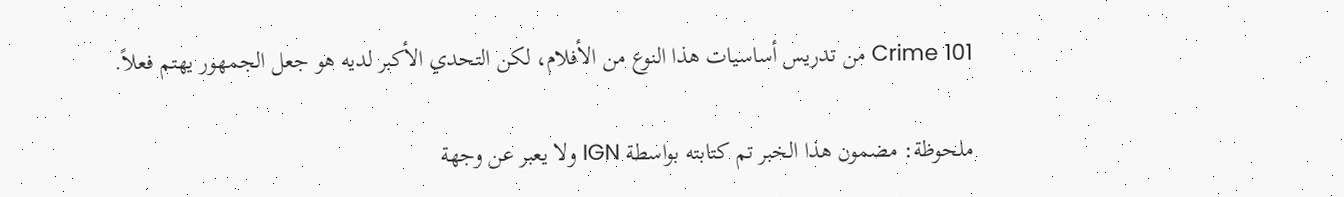Crime 101 من تدريس أساسيات هذا النوع من الأفلام، لكن التحدي الأكبر لديه هو جعل الجمهور يهتم فعلاً.

ملحوظة: مضمون هذا الخبر تم كتابته بواسطة IGN ولا يعبر عن وجهة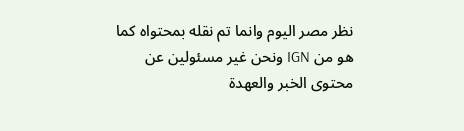نظر مصر اليوم وانما تم نقله بمحتواه كما هو من IGN ونحن غير مسئولين عن محتوى الخبر والعهدة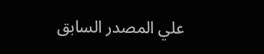علي المصدر السابق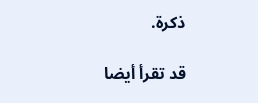ذكرة.

قد تقرأ أيضا